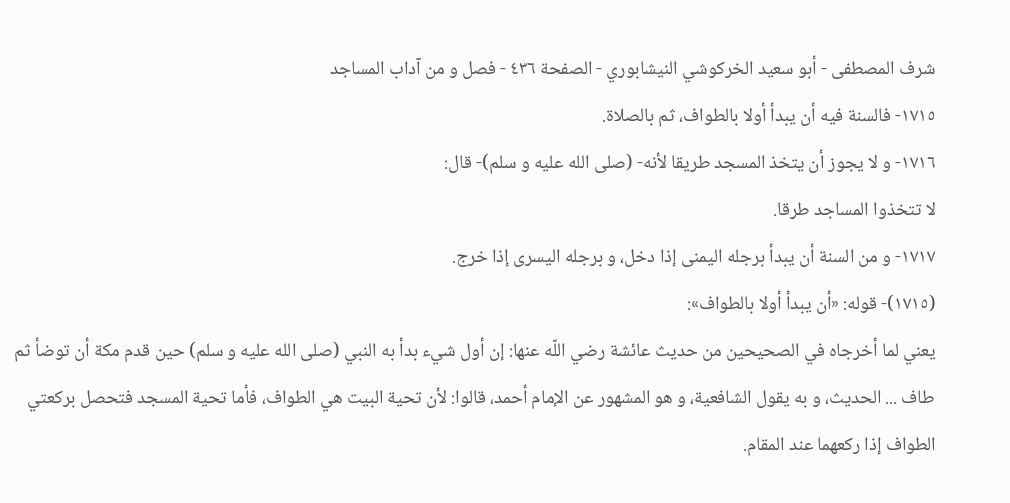شرف المصطفى - أبو سعيد الخركوشي النيشابوري - الصفحة ٤٣٦ - فصل و من آداب المساجد
١٧١٥- فالسنة فيه أن يبدأ أولا بالطواف، ثم بالصلاة.
١٧١٦- و لا يجوز أن يتخذ المسجد طريقا لأنه- (صلى الله عليه و سلم)- قال:
لا تتخذوا المساجد طرقا.
١٧١٧- و من السنة أن يبدأ برجله اليمنى إذا دخل، و برجله اليسرى إذا خرج.
(١٧١٥)- قوله: «أن يبدأ أولا بالطواف»:
يعني لما أخرجاه في الصحيحين من حديث عائشة رضي اللّه عنها: إن أول شيء بدأ به النبي (صلى الله عليه و سلم) حين قدم مكة أن توضأ ثم طاف ... الحديث، و به يقول الشافعية، و هو المشهور عن الإمام أحمد، قالوا: لأن تحية البيت هي الطواف، فأما تحية المسجد فتحصل بركعتي الطواف إذا ركعهما عند المقام.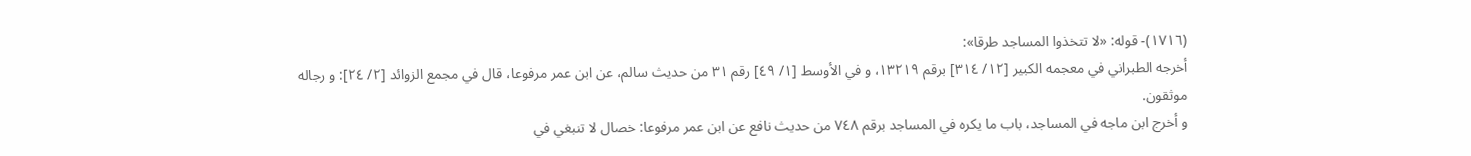(١٧١٦)- قوله: «لا تتخذوا المساجد طرقا»:
أخرجه الطبراني في معجمه الكبير [١٢/ ٣١٤] برقم ١٣٢١٩، و في الأوسط [١/ ٤٩] رقم ٣١ من حديث سالم، عن ابن عمر مرفوعا، قال في مجمع الزوائد [٢/ ٢٤]: و رجاله موثقون.
و أخرج ابن ماجه في المساجد، باب ما يكره في المساجد برقم ٧٤٨ من حديث نافع عن ابن عمر مرفوعا: خصال لا تنبغي في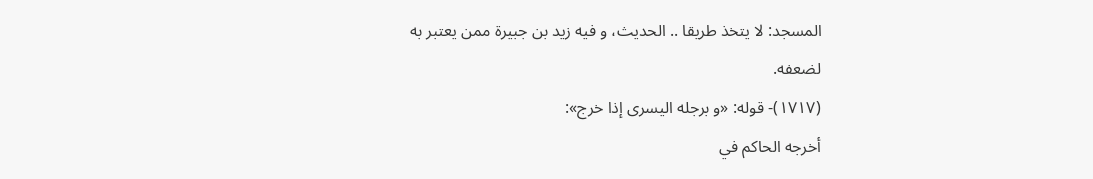المسجد: لا يتخذ طريقا .. الحديث، و فيه زيد بن جبيرة ممن يعتبر به لضعفه.
(١٧١٧)- قوله: «و برجله اليسرى إذا خرج»:
أخرجه الحاكم في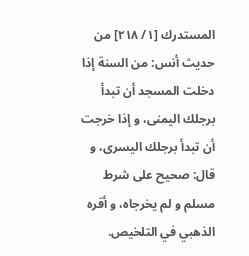المستدرك [١/ ٢١٨] من حديث أنس: من السنة إذا دخلت المسجد أن تبدأ برجلك اليمنى، و إذا خرجت أن تبدأ برجلك اليسرى، و قال: صحيح على شرط مسلم و لم يخرجاه، و أقره الذهبي في التلخيص.